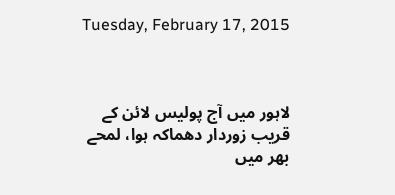Tuesday, February 17, 2015



لاہور میں آج پولیس لائن کے قریب زوردار دھماکہ ہوا، لمحے بھر میں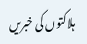ہلاکتوں کی خبریں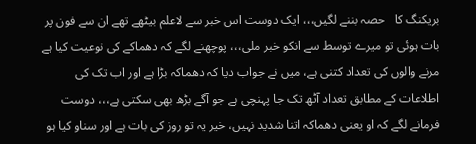بریکنگ کا   حصہ بننے لگیں،،، ایک دوست اس خبر سے لاعلم بیٹھے تھے ان سے فون پر بات ہوئی تو میرے توسط سے انکو خبر ملی،،، پوچھنے لگے کہ دھماکے کی نوعیت کیا ہے مرنے والوں کی تعداد کتنی ہے، میں نے جواب دیا کہ دھماکہ بڑا ہے اور اب تک کی اطلاعات کے مطابق تعداد آٹھ تک جا پہنچی ہے جو آگے بڑھ بھی سکتی ہے،،، دوست فرمانے لگے کہ او یعنی دھماکہ اتنا شدید نہیں، خیر یہ تو روز کی بات ہے اور سناو کیا ہو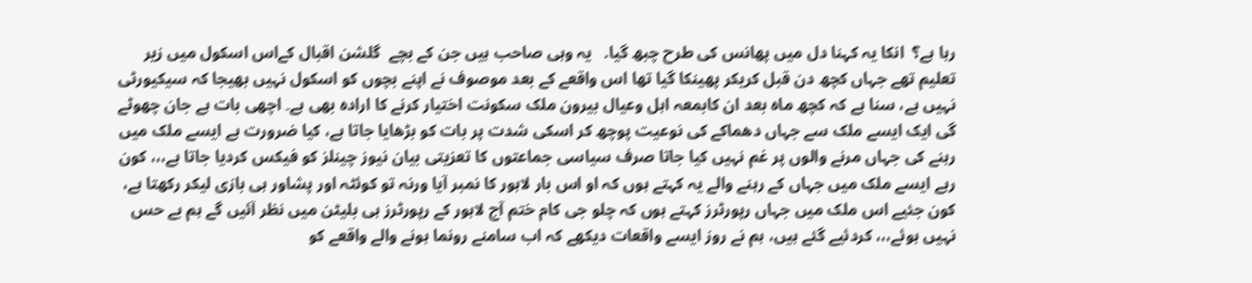رہا ہے؟  انکا یہ کہنا دل میں پھانس کی طرح چبھ گیا.   یہ وہی صاحب ہیں جن کے بچے  گلشن اقبال کےاس اسکول میں زیر تعلیم تھے جہاں کچھ دن قبل کریکر پھینکا گیا تھا اس واقعے کے بعد موصوف نے اپنے بچوں کو اسکول نہیں بھیجا کہ سیکیورٹی نہیں ہے، سنا ہے کہ کچھ ماہ بعد ان کابمعہ اہل وعیال بیرون ملک سکونت اختیار کرنے کا ارادہ بھی ہے۔ اچھی بات ہے جان چھوٹے گی ایک ایسے ملک سے جہاں دھماکے کی نوعیت پوچھ کر اسکی شدت پر بات کو بڑھایا جاتا ہے، کیا ضرورت ہے ایسے ملک میں رہنے کی جہاں مرنے والوں پر غم نہیں کیا جاتا صرف سیاسی جماعتوں کا تعزیتی بیان نیوز چینلز کو فیکس کردیا جاتا ہے،،، کون رہے ایسے ملک میں جہاں کے رہنے والے یہ کہتے ہوں کہ او اس بار لاہور کا نمبر آیا ورنہ تو کوئٹہ اور پشاور ہی بازی لیکر رکھتا ہے، کون جئیے اس ملک میں جہاں رپورٹرز کہتے ہوں کہ چلو جی کام ختم آج لاہور کے رپورٹرز ہی بلیٹن میں نظر آئیں گے ہم بے حس نہیں ہوئے،،، کردئیے گئے ہیں، ہم نے روز ایسے واقعات دیکھے کہ اب سامنے رونما ہونے والے واقعے کو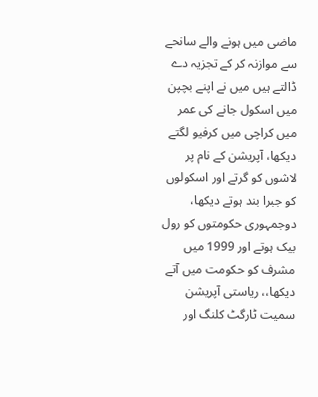ماضی میں ہونے والے سانحے سے موازنہ کر کے تجزیہ دے ڈالتے ہیں میں نے اپنے بچپن میں اسکول جانے کی عمر میں کراچی میں کرفیو لگتے دیکھا، آپریشن کے نام پر لاشوں کو گرتے اور اسکولوں کو جبرا بند ہوتے دیکھا،  دوجمہوری حکومتوں کو رول بیک ہوتے اور 1999 میں مشرف کو حکومت میں آتے دیکھا،، ریاستی آپریشن سمیت ٹارگٹ کلنگ اور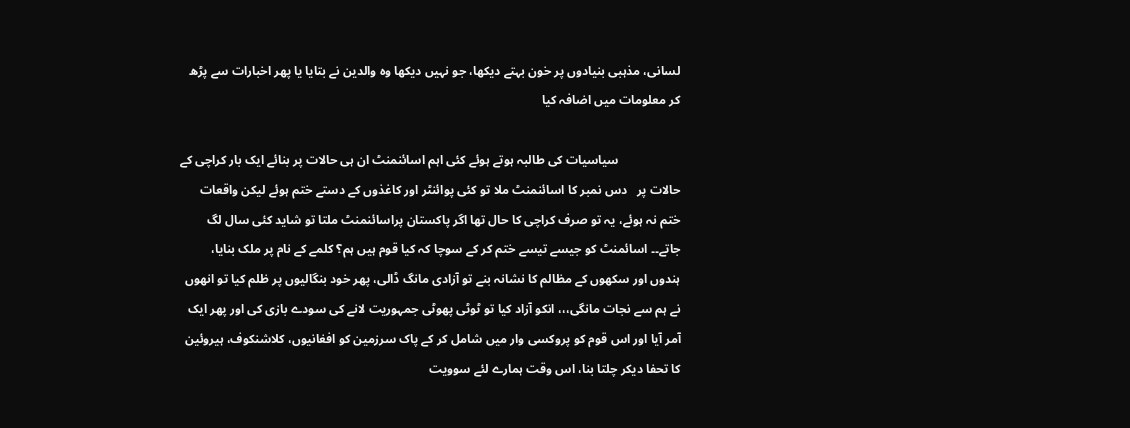لسانی، مذہبی بنیادوں پر خون بہتے دیکھا، جو نہیں دیکھا وہ والدین نے بتایا یا پھر اخبارات سے پڑھ کر معلومات میں اضافہ کیا

                    سیاسیات کی طالبہ ہوتے ہوئے کئی اہم اسائنمنٹ ان ہی حالات پر بنائے ایک بار کراچی کے حالات پر   دس نمبر کا اسائنمنٹ ملا تو کئی پوائنٹر اور کاغذوں کے دستے ختم ہوئے لیکن واقعات ختم نہ ہوئے، یہ تو صرف کراچی کا حال تھا اگر پاکستان پراسائنمنٹ ملتا تو شاید کئی سال لگ جاتے۔۔ اسائمنٹ کو جیسے تیسے ختم کر کے سوچا کہ کیا قوم ہیں ہم؟ کلمے کے نام پر ملک بنایا، ہندوں اور سکھوں کے مظالم کا نشانہ بنے تو آزادی مانگ ڈالی، پھر خود بنگالیوں پر ظلم کیا تو انھوں نے ہم سے نجات مانگی،،، انکو آزاد کیا تو ٹوٹی پھوٹی جمہوریت لانے کی سودے بازی کی اور پھر ایک آمر آیا اور اس قوم کو پروکسی وار میں شامل کر کے پاک سرزمین کو افغانیوں، کلاشنکوف، ہیروئین کا تحفا دیکر چلتا بنا، اس وقت ہمارے لئے سوویت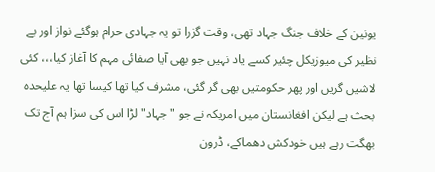یونین کے خلاف جنگ جہاد تھی، وقت گزرا تو یہ جہادی حرام ہوگئے نواز اور بے نظیر کی میوزیکل چئیر کسے یاد نہیں جو بھی آیا صفائی مہم کا آغاز کیا،،، کئی لاشیں گریں اور پھر حکومتیں بھی گر گئی، مشرف کیا تھا کیسا تھا یہ علیحدہ بحث ہے لیکن افغانستان میں امریکہ نے جو "جہاد" لڑا اس کی سزا ہم آج تک بھگت رہے ہیں خودکش دھماکے، ڈرون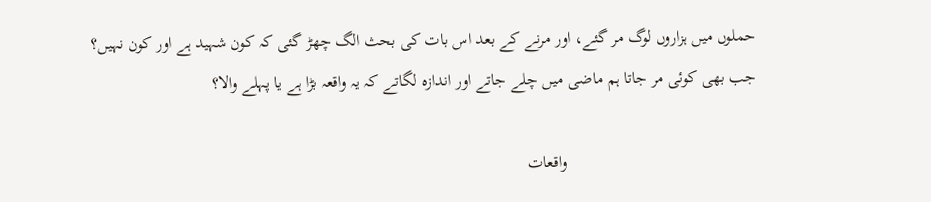حملوں میں ہزاروں لوگ مر گئے، اور مرنے کے بعد اس بات کی بحث الگ چھڑ گئی کہ کون شہید ہے اور کون نہیں؟  جب بھی کوئی مر جاتا ہم ماضی میں چلے جاتے اور اندازہ لگاتے کہ یہ واقعہ بڑا ہے یا پہلے والا؟

                                            واقعات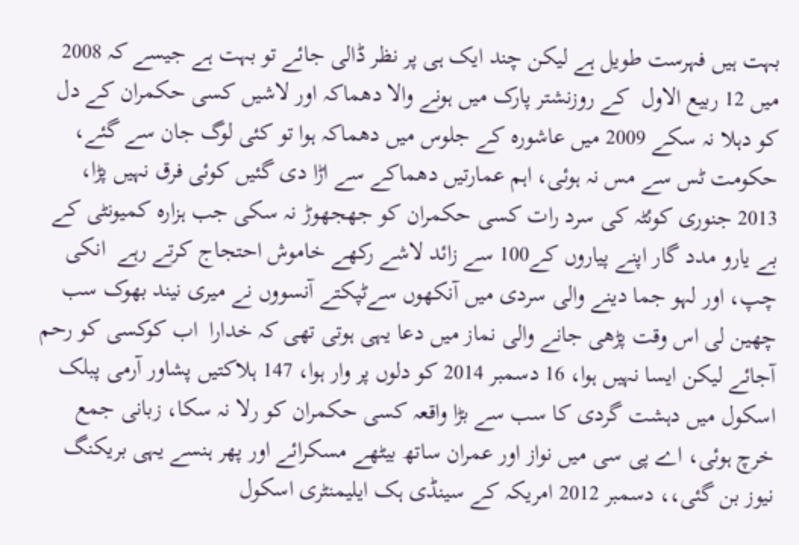بہت ہیں فہرست طویل ہے لیکن چند ایک ہی پر نظر ڈالی جائے تو بہت ہے جیسے کہ 2008 میں 12 ربیع الاول  کے روزنشتر پارک میں ہونے والا دھماکہ اور لاشیں کسی حکمران کے دل کو دہلا نہ سکے 2009 میں عاشورہ کے جلوس میں دھماکہ ہوا تو کئی لوگ جان سے گئے، حکومت ٹس سے مس نہ ہوئی، اہم عمارتیں دھماکے سے اڑا دی گئیں کوئی فرق نہیں پڑا،  2013 جنوری کوئٹہ کی سرد رات کسی حکمران کو جھجھوڑ نہ سکی جب ہزارہ کمیونٹی کے بے یارو مدد گار اپنے پیاروں کے100 سے زائد لاشے رکھے خاموش احتجاج کرتے رہے  انکی چپ، اور لہو جما دینے والی سردی میں آنکھوں سےٹپکتے آنسووں نے میری نیند بھوک سب چھین لی اس وقت پڑھی جانے والی نماز میں دعا یہی ہوتی تھی کہ خدارا  اب کوکسی کو رحم آجائے لیکن ایسا نہیں ہوا، 16 دسمبر 2014 کو دلوں پر وار ہوا، 147 ہلاکتیں پشاور آرمی پبلک اسکول میں دہشت گردی کا سب سے بڑا واقعہ کسی حکمران کو رلا نہ سکا، زبانی جمع خرچ ہوئی، اے پی سی میں نواز اور عمران ساتھ بیٹھے مسکرائے اور پھر ہنسے یہی بریکنگ نیوز بن گئی،، دسمبر 2012 امریکہ کے سینڈی ہک ایلیمنٹری اسکول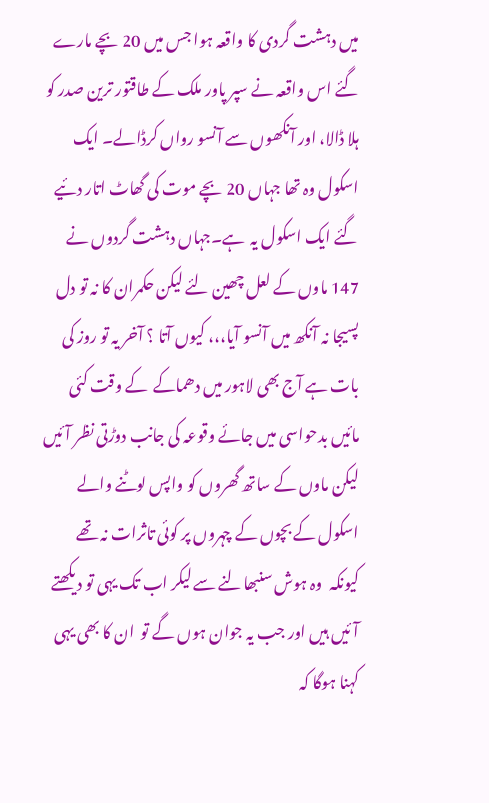میں دہشت گردی کا واقعہ ہوا جس میں 20 بچے مارے گئے اس واقعہ نے سپر پاور ملک کے طاقتور ترین صدر کو ہلا ڈالا، اور آنکھوں سے آنسو رواں کرڈالے۔ ایک اسکول وہ تھا جہاں 20 بچے موت کی گھاٹ اتار دئیے گئے ایک اسکول یہ  ہے۔جہاں دہشت گردوں نے 147 ماوں کے لعل چھین لئے لیکن حکمران کا نہ تو دل پسیجا نہ آنکھ میں آنسو آیا،،، کیوں آتا ؟ آخر یہ تو روز کی بات ہے آج بھی لاہور میں دھماکے  کے وقت کئی مائیں بدحواسی میں جائے وقوعہ کی جانب دوڑتی نظر آئیں لیکن ماوں کے ساتھ گھروں کو واپس لوٹنے والے اسکول کے بچوں کے چہروں پر کوئی تاثرات نہ تھے کیونکہ  وہ ہوش سنبھالنے سے لیکر اب تک یہی تو دیکھتے آئیں ہیں اور جب یہ جوان ہوں گے تو  ان کا بھی یہی کہنا ہوگا کہ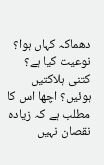دھماکہ کہاں ہوا؟ نوعیت کیا ہے؟ کتنی ہلاکتیں ہوئیں؟ اچھا اس کا مطلب ہے کہ زیادہ نقصان نہیں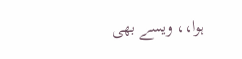ہوا،، ویسے بھی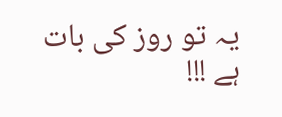یہ تو روز کی بات ہے !!!